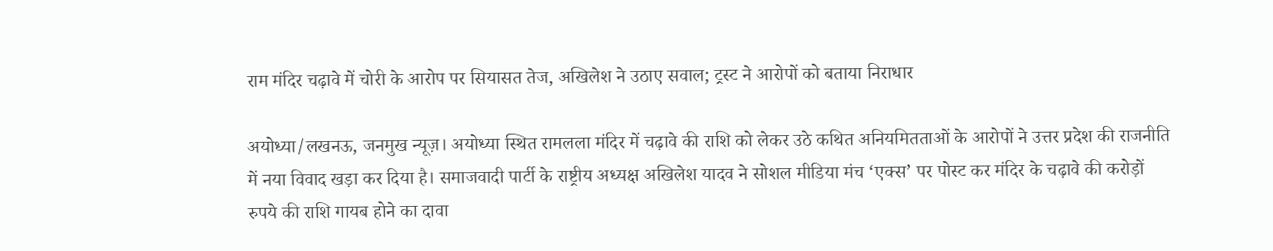राम मंदिर चढ़ावे में चोरी के आरोप पर सियासत तेज, अखिलेश ने उठाए सवाल; ट्रस्ट ने आरोपों को बताया निराधार

अयोध्या/लखनऊ, जनमुख न्यूज़। अयोध्या स्थित रामलला मंदिर में चढ़ावे की राशि को लेकर उठे कथित अनियमितताओं के आरोपों ने उत्तर प्रदेश की राजनीति में नया विवाद खड़ा कर दिया है। समाजवादी पार्टी के राष्ट्रीय अध्यक्ष अखिलेश यादव ने सोशल मीडिया मंच ‘एक्स’ पर पोस्ट कर मंदिर के चढ़ावे की करोड़ों रुपये की राशि गायब होने का दावा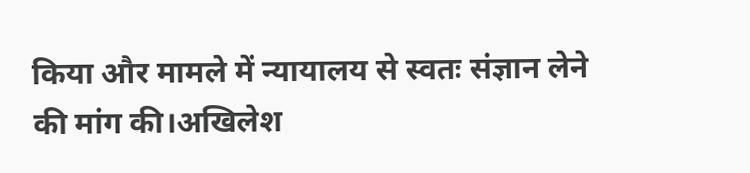किया और मामले में न्यायालय से स्वतः संज्ञान लेने की मांग की।अखिलेश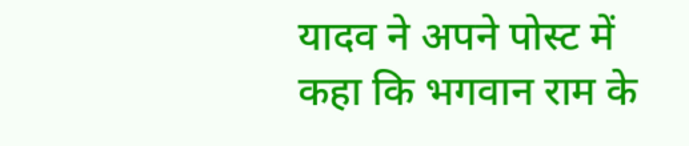यादव ने अपने पोस्ट में कहा कि भगवान राम के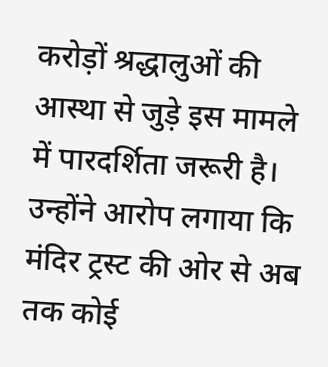करोड़ों श्रद्धालुओं की आस्था से जुड़े इस मामले में पारदर्शिता जरूरी है। उन्होंने आरोप लगाया कि मंदिर ट्रस्ट की ओर से अब तक कोई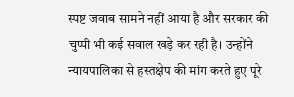स्पष्ट जवाब सामने नहीं आया है और सरकार की चुप्पी भी कई सवाल खड़े कर रही है। उन्होंने न्यायपालिका से हस्तक्षेप की मांग करते हुए पूरे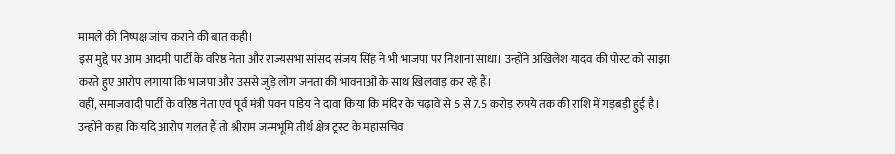मामले की निष्पक्ष जांच कराने की बात कही।
इस मुद्दे पर आम आदमी पार्टी के वरिष्ठ नेता और राज्यसभा सांसद संजय सिंह ने भी भाजपा पर निशाना साधा। उन्होंने अखिलेश यादव की पोस्ट को साझा करते हुए आरोप लगाया कि भाजपा और उससे जुड़े लोग जनता की भावनाओं के साथ खिलवाड़ कर रहे हैं।
वहीं, समाजवादी पार्टी के वरिष्ठ नेता एवं पूर्व मंत्री पवन पांडेय ने दावा किया कि मंदिर के चढ़ावे से 5 से 7.5 करोड़ रुपये तक की राशि में गड़बड़ी हुई है। उन्होंने कहा कि यदि आरोप गलत हैं तो श्रीराम जन्मभूमि तीर्थ क्षेत्र ट्रस्ट के महासचिव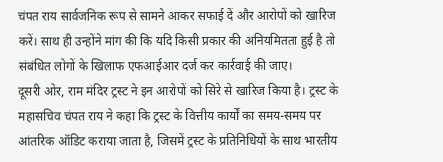चंपत राय सार्वजनिक रूप से सामने आकर सफाई दें और आरोपों को खारिज करें। साथ ही उन्होंने मांग की कि यदि किसी प्रकार की अनियमितता हुई है तो संबंधित लोगों के खिलाफ एफआईआर दर्ज कर कार्रवाई की जाए।
दूसरी ओर, राम मंदिर ट्रस्ट ने इन आरोपों को सिरे से खारिज किया है। ट्रस्ट के महासचिव चंपत राय ने कहा कि ट्रस्ट के वित्तीय कार्यों का समय-समय पर आंतरिक ऑडिट कराया जाता है, जिसमें ट्रस्ट के प्रतिनिधियों के साथ भारतीय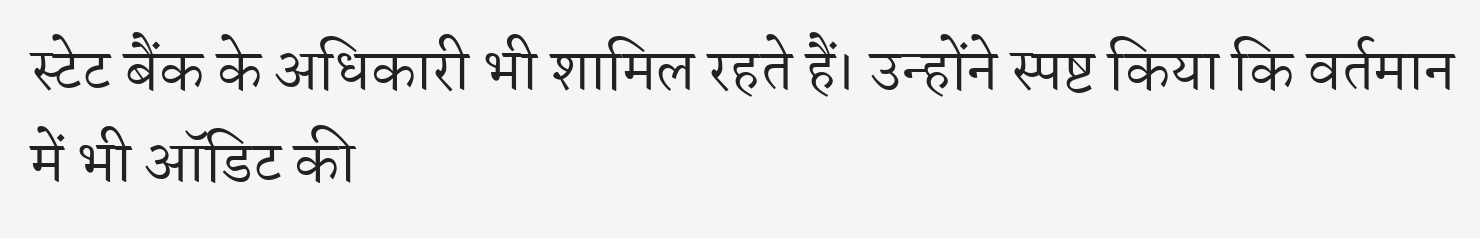स्टेट बैंक के अधिकारी भी शामिल रहते हैं। उन्होंने स्पष्ट किया कि वर्तमान में भी ऑडिट की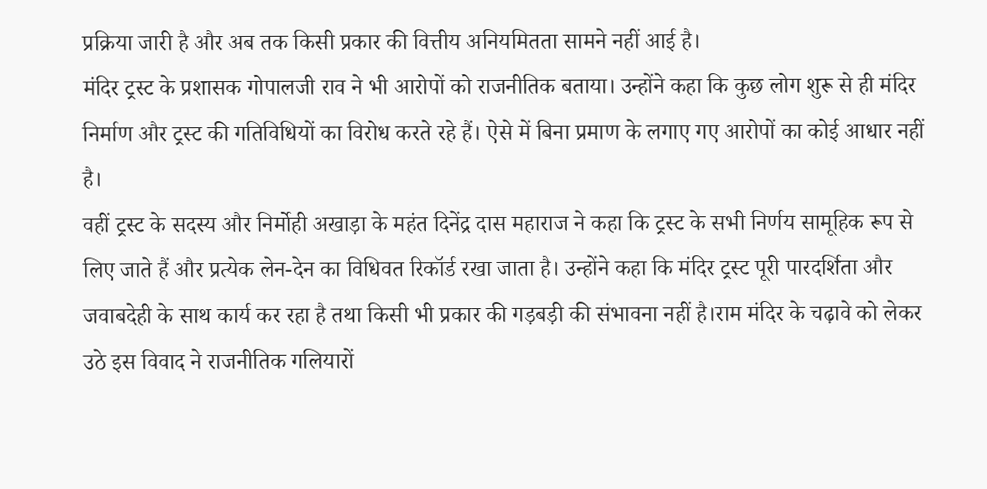प्रक्रिया जारी है और अब तक किसी प्रकार की वित्तीय अनियमितता सामने नहीं आई है।
मंदिर ट्रस्ट के प्रशासक गोपालजी राव ने भी आरोपों को राजनीतिक बताया। उन्होंने कहा कि कुछ लोग शुरू से ही मंदिर निर्माण और ट्रस्ट की गतिविधियों का विरोध करते रहे हैं। ऐसे में बिना प्रमाण के लगाए गए आरोपों का कोई आधार नहीं है।
वहीं ट्रस्ट के सदस्य और निर्मोही अखाड़ा के महंत दिनेंद्र दास महाराज ने कहा कि ट्रस्ट के सभी निर्णय सामूहिक रूप से लिए जाते हैं और प्रत्येक लेन-देन का विधिवत रिकॉर्ड रखा जाता है। उन्होंने कहा कि मंदिर ट्रस्ट पूरी पारदर्शिता और जवाबदेही के साथ कार्य कर रहा है तथा किसी भी प्रकार की गड़बड़ी की संभावना नहीं है।राम मंदिर के चढ़ावे को लेकर उठे इस विवाद ने राजनीतिक गलियारों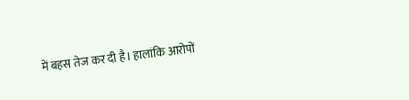में बहस तेज कर दी है। हालांकि आरोपों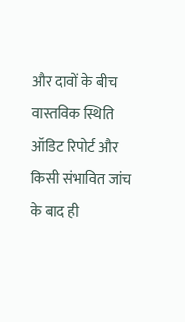और दावों के बीच वास्तविक स्थिति ऑडिट रिपोर्ट और किसी संभावित जांच के बाद ही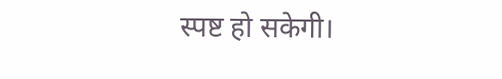स्पष्ट हो सकेगी।